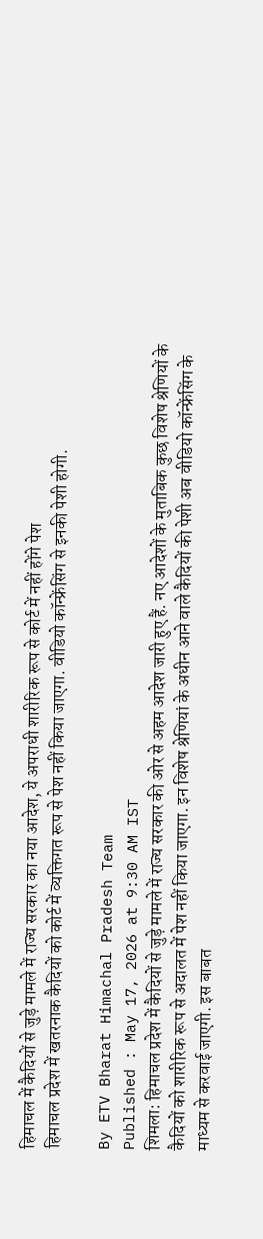हिमाचल में कैदियों से जुड़े मामले में राज्य सरकार का नया आदेश, ये अपराधी शारीरिक रूप से कोर्ट में नहीं होंगे पेश
हिमाचल प्रदेश में खतरनाक कैदियों को कोर्ट में व्यक्तिगत रूप से पेश नहीं किया जाएगा. वीडियो कॉन्फ्रेंसिंग से इनकी पेशी होगी.

By ETV Bharat Himachal Pradesh Team
Published : May 17, 2026 at 9:30 AM IST
शिमला: हिमाचल प्रदेश में कैदियों से जुड़े मामले में राज्य सरकार की ओर से अहम आदेश जारी हुए हैं. नए आदेशों के मुताबिक कुछ विशेष श्रेणियों के कैदियों को शारीरिक रूप से अदालत में पेश नहीं किया जाएगा. इन विशेष श्रेणियां के अधीन आने वाले कैदियों की पेशी अब वीडियो कॉन्फ्रेंसिंग के माध्यम से करवाई जाएगी. इस बाबत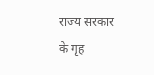राज्य सरकार के गृह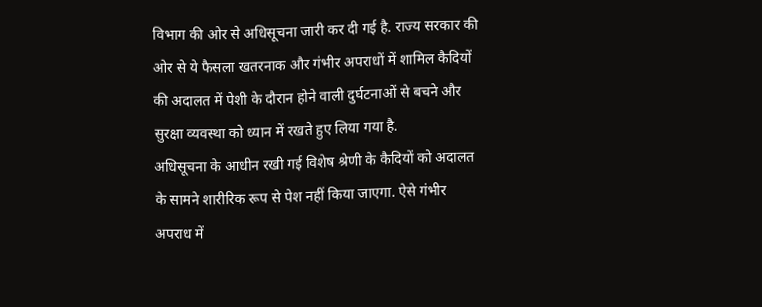विभाग की ओर से अधिसूचना जारी कर दी गई है. राज्य सरकार की ओर से ये फैसला खतरनाक और गंभीर अपराधों में शामिल कैदियों की अदालत में पेशी के दौरान होने वाली दुर्घटनाओं से बचने और सुरक्षा व्यवस्था को ध्यान में रखते हुए लिया गया है.
अधिसूचना के आधीन रखी गई विशेष श्रेणी के कैदियों को अदालत के सामने शारीरिक रूप से पेश नहीं किया जाएगा. ऐसे गंभीर अपराध में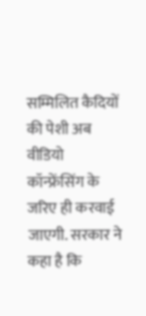सम्मिलित कैदियों की पेशी अब वीडियो कॉन्फ्रेंसिंग के जरिए ही करवाई जाएगी. सरकार ने कहा है कि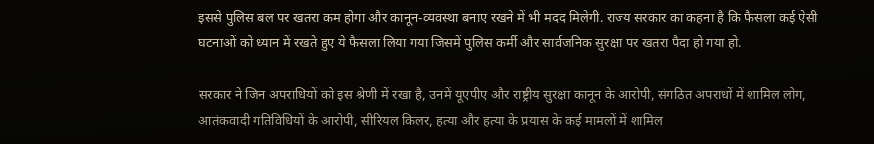इससे पुलिस बल पर खतरा कम होगा और कानून-व्यवस्था बनाए रखने में भी मदद मिलेगी. राज्य सरकार का कहना है कि फैसला कई ऐसी घटनाओं को ध्यान में रखते हुए ये फैसला लिया गया जिसमें पुलिस कर्मी और सार्वजनिक सुरक्षा पर खतरा पैदा हो गया हो.

सरकार ने जिन अपराधियों को इस श्रेणी में रखा है, उनमें यूएपीए और राष्ट्रीय सुरक्षा कानून के आरोपी, संगठित अपराधों में शामिल लोग, आतंकवादी गतिविधियों के आरोपी, सीरियल किलर, हत्या और हत्या के प्रयास के कई मामलों में शामिल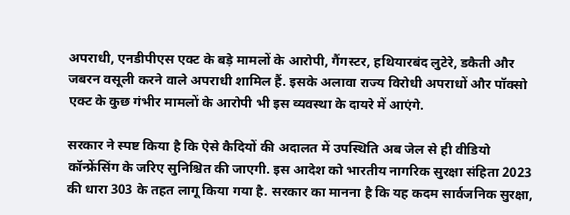अपराधी, एनडीपीएस एक्ट के बड़े मामलों के आरोपी, गैंगस्टर, हथियारबंद लुटेरे, डकैती और जबरन वसूली करने वाले अपराधी शामिल हैं. इसके अलावा राज्य विरोधी अपराधों और पॉक्सो एक्ट के कुछ गंभीर मामलों के आरोपी भी इस व्यवस्था के दायरे में आएंगे.

सरकार ने स्पष्ट किया है कि ऐसे कैदियों की अदालत में उपस्थिति अब जेल से ही वीडियो कॉन्फ्रेंसिंग के जरिए सुनिश्चित की जाएगी. इस आदेश को भारतीय नागरिक सुरक्षा संहिता 2023 की धारा 303 के तहत लागू किया गया है. सरकार का मानना है कि यह कदम सार्वजनिक सुरक्षा,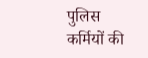पुलिस कर्मियों की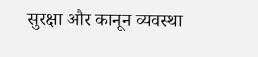सुरक्षा और कानून व्यवस्था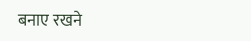बनाए रखने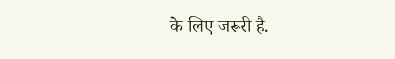के लिए जरूरी है.